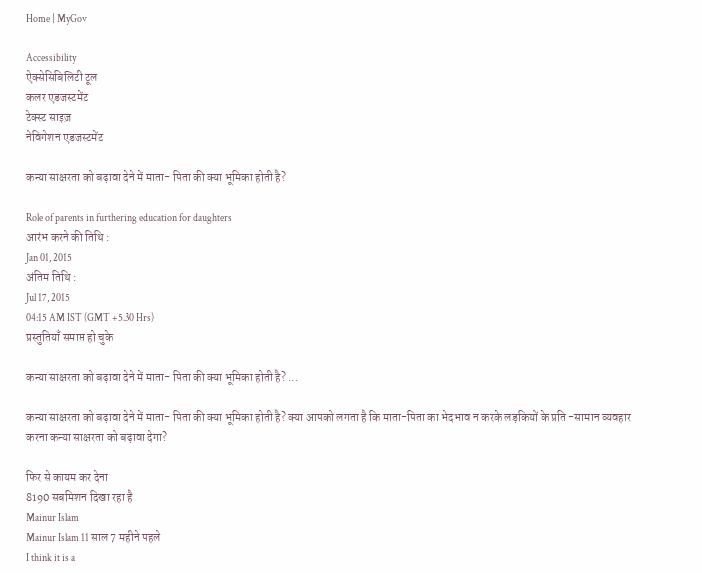Home | MyGov

Accessibility
ऐक्सेसिबिलिटी टूल
कलर एडजस्टमेंट
टेक्स्ट साइज़
नेविगेशन एडजस्टमेंट

कन्या साक्षरता को बढ़ावा देने में माता- पिता की क्या भूमिका होती है?

Role of parents in furthering education for daughters
आरंभ करने की तिथि :
Jan 01, 2015
अंतिम तिथि :
Jul 17, 2015
04:15 AM IST (GMT +5.30 Hrs)
प्रस्तुतियाँ समाप्त हो चुके

कन्या साक्षरता को बढ़ावा देने में माता- पिता की क्या भूमिका होती है? ...

कन्या साक्षरता को बढ़ावा देने में माता- पिता की क्या भूमिका होती है? क्या आपको लगता है कि माता-पिता का भेदभाव न करके लड़कियों के प्रति -सामान व्यवहार करना कन्या साक्षरता को बढ़ावा देगा?

फिर से कायम कर देना
8190 सबमिशन दिखा रहा है
Mainur Islam
Mainur Islam 11 साल 7 महीने पहले
I think it is a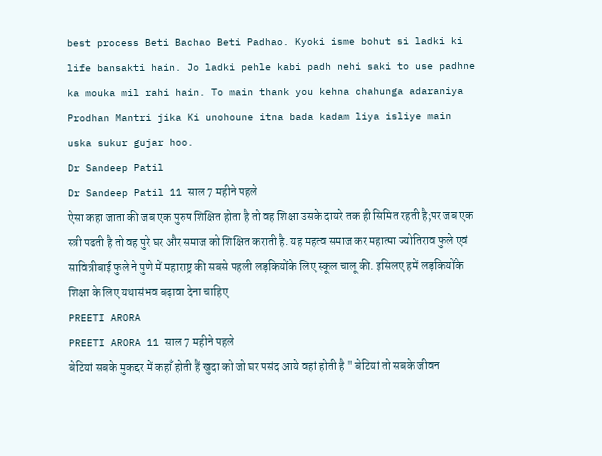best process Beti Bachao Beti Padhao. Kyoki isme bohut si ladki ki life bansakti hain. Jo ladki pehle kabi padh nehi saki to use padhne ka mouka mil rahi hain. To main thank you kehna chahunga adaraniya Prodhan Mantri jika Ki unohoune itna bada kadam liya isliye main uska sukur gujar hoo.
Dr Sandeep Patil
Dr Sandeep Patil 11 साल 7 महीने पहले
ऐसा कहा जाता की जब एक पुरुष शिक्षित होता है तो वह शिक्षा उसके दायरे तक ही सिमित रहती है;पर जब एक स्त्री पढती है तो वह पुरे घर और समाज को शिक्षित कराती है. यह महत्व समाज कर महात्मा ज्योतिराव फुले एवं सावित्रीबाई फुले ने पुणे में महाराष्ट्र की सबसे पहली लड़कियोंके लिए स्कूल चालू की. इसिलए हमें लड़कियोंके शिक्षा के लिए यथासंभव बढ़ावा देना चाहिए
PREETI ARORA
PREETI ARORA 11 साल 7 महीने पहले
बेटियां सबके मुकद्दर में कहाँ होती हैं खुदा को जो घर पसंद आये वहां होती है " बेटियां तो सबके जीवन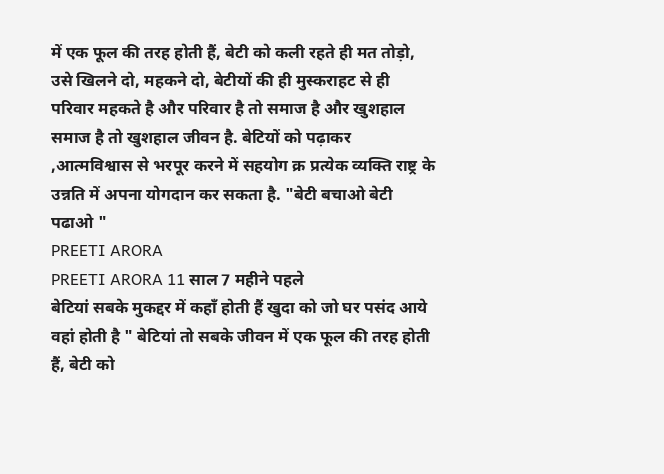में एक फूल की तरह होती हैं, बेटी को कली रहते ही मत तोड़ो, उसे खिलने दो, महकने दो, बेटीयों की ही मुस्कराहट से ही परिवार महकते है और परिवार है तो समाज है और खुशहाल समाज है तो खुशहाल जीवन है. बेटियों को पढ़ाकर ,आत्मविश्वास से भरपूर करने में सहयोग क्र प्रत्येक व्यक्ति राष्ट्र के उन्नति में अपना योगदान कर सकता है. "बेटी बचाओ बेटी पढाओ "
PREETI ARORA
PREETI ARORA 11 साल 7 महीने पहले
बेटियां सबके मुकद्दर में कहाँ होती हैं खुदा को जो घर पसंद आये वहां होती है " बेटियां तो सबके जीवन में एक फूल की तरह होती हैं, बेटी को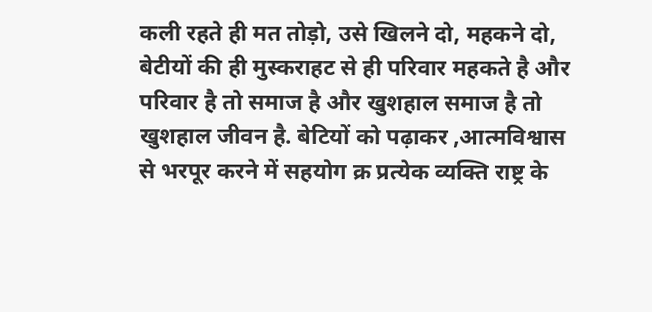कली रहते ही मत तोड़ो, उसे खिलने दो, महकने दो, बेटीयों की ही मुस्कराहट से ही परिवार महकते है और परिवार है तो समाज है और खुशहाल समाज है तो खुशहाल जीवन है. बेटियों को पढ़ाकर ,आत्मविश्वास से भरपूर करने में सहयोग क्र प्रत्येक व्यक्ति राष्ट्र के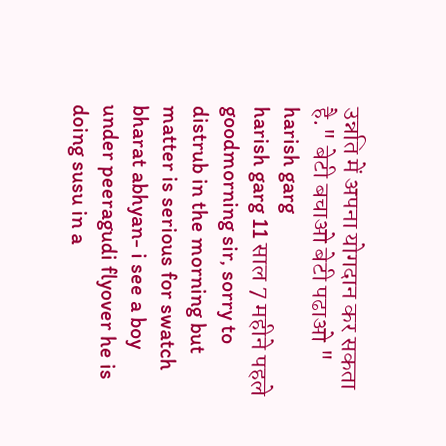उन्नति में अपना योगदान कर सकता है." बेटी बचाओ बेटी पढाओ "
harish garg
harish garg 11 साल 7 महीने पहले
goodmorning sir, sorry to distrub in the morning but matter is serious for swatch bharat abhyan- i see a boy under peeragudi flyover he is doing susu in a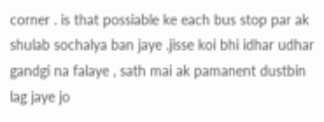corner . is that possiable ke each bus stop par ak shulab sochalya ban jaye .jisse koi bhi idhar udhar gandgi na falaye , sath mai ak pamanent dustbin lag jaye jo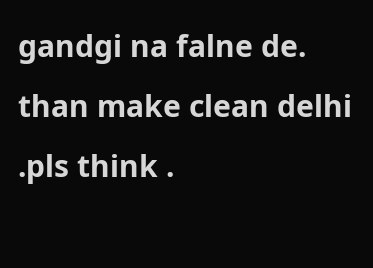gandgi na falne de. than make clean delhi .pls think .